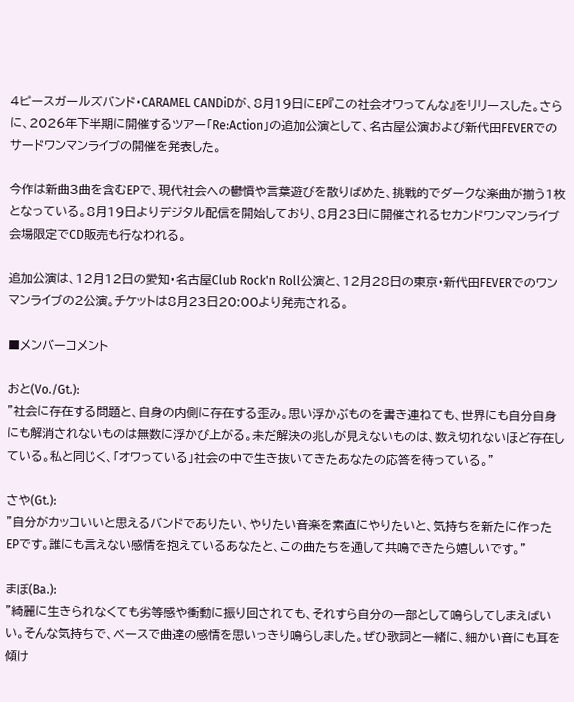4ピースガールズバンド・CARAMEL CANDiDが、8月19日にEP『この社会オワってんな』をリリースした。さらに、2026年下半期に開催するツアー「Re:Action」の追加公演として、名古屋公演および新代田FEVERでのサードワンマンライブの開催を発表した。

今作は新曲3曲を含むEPで、現代社会への鬱憤や言葉遊びを散りばめた、挑戦的でダークな楽曲が揃う1枚となっている。8月19日よりデジタル配信を開始しており、8月23日に開催されるセカンドワンマンライブ会場限定でCD販売も行なわれる。

追加公演は、12月12日の愛知・名古屋Club Rock'n Roll公演と、12月28日の東京・新代田FEVERでのワンマンライブの2公演。チケットは8月23日20:00より発売される。

■メンバーコメント

おと(Vo./Gt.):
"社会に存在する問題と、自身の内側に存在する歪み。思い浮かぶものを書き連ねても、世界にも自分自身にも解消されないものは無数に浮かび上がる。未だ解決の兆しが見えないものは、数え切れないほど存在している。私と同じく、「オワっている」社会の中で生き抜いてきたあなたの応答を待っている。"

さや(Gt.):
"自分がカッコいいと思えるバンドでありたい、やりたい音楽を素直にやりたいと、気持ちを新たに作ったEPです。誰にも言えない感情を抱えているあなたと、この曲たちを通して共鳴できたら嬉しいです。"

まぼ(Ba.):
"綺麗に生きられなくても劣等感や衝動に振り回されても、それすら自分の一部として鳴らしてしまえばいい。そんな気持ちで、ベースで曲達の感情を思いっきり鳴らしました。ぜひ歌詞と一緒に、細かい音にも耳を傾け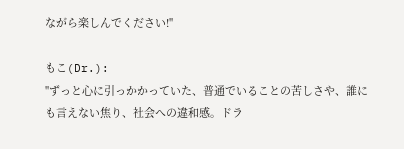ながら楽しんでください!"

もこ(Dr.):
"ずっと心に引っかかっていた、普通でいることの苦しさや、誰にも言えない焦り、社会への違和感。ドラ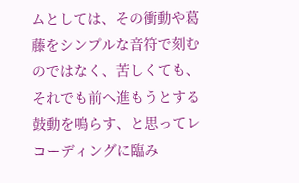ムとしては、その衝動や葛藤をシンプルな音符で刻むのではなく、苦しくても、それでも前へ進もうとする鼓動を鳴らす、と思ってレコーディングに臨み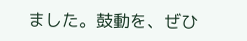ました。鼓動を、ぜひ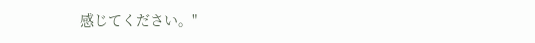感じてください。"